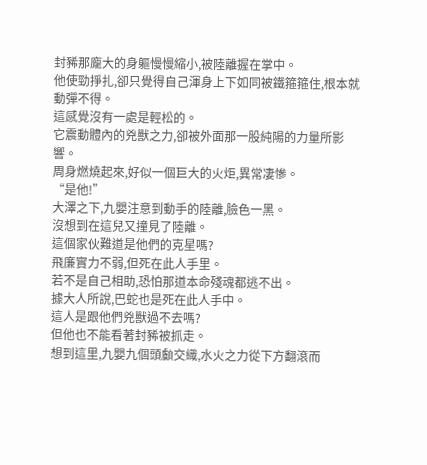封豨那龐大的身軀慢慢縮小,被陸離握在掌中。
他使勁掙扎,卻只覺得自己渾身上下如同被鐵箍箍住,根本就動彈不得。
這感覺沒有一處是輕松的。
它震動體內的兇獸之力,卻被外面那一股純陽的力量所影響。
周身燃燒起來,好似一個巨大的火炬,異常凄慘。
“是他!”
大澤之下,九嬰注意到動手的陸離,臉色一黑。
沒想到在這兒又撞見了陸離。
這個家伙難道是他們的克星嗎?
飛廉實力不弱,但死在此人手里。
若不是自己相助,恐怕那道本命殘魂都逃不出。
據大人所說,巴蛇也是死在此人手中。
這人是跟他們兇獸過不去嗎?
但他也不能看著封豨被抓走。
想到這里,九嬰九個頭顱交織,水火之力從下方翻滾而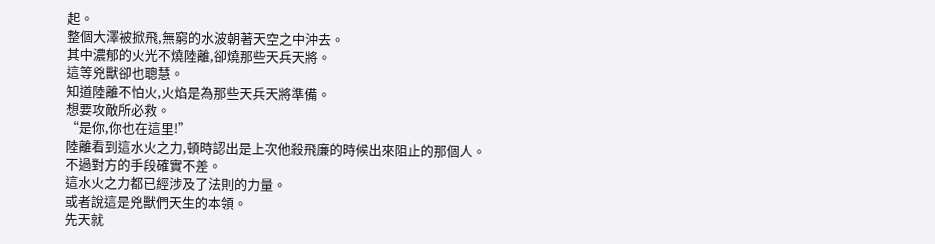起。
整個大澤被掀飛,無窮的水波朝著天空之中沖去。
其中濃郁的火光不燒陸離,卻燒那些天兵天將。
這等兇獸卻也聰慧。
知道陸離不怕火,火焰是為那些天兵天將準備。
想要攻敵所必救。
“是你,你也在這里!”
陸離看到這水火之力,頓時認出是上次他殺飛廉的時候出來阻止的那個人。
不過對方的手段確實不差。
這水火之力都已經涉及了法則的力量。
或者說這是兇獸們天生的本領。
先天就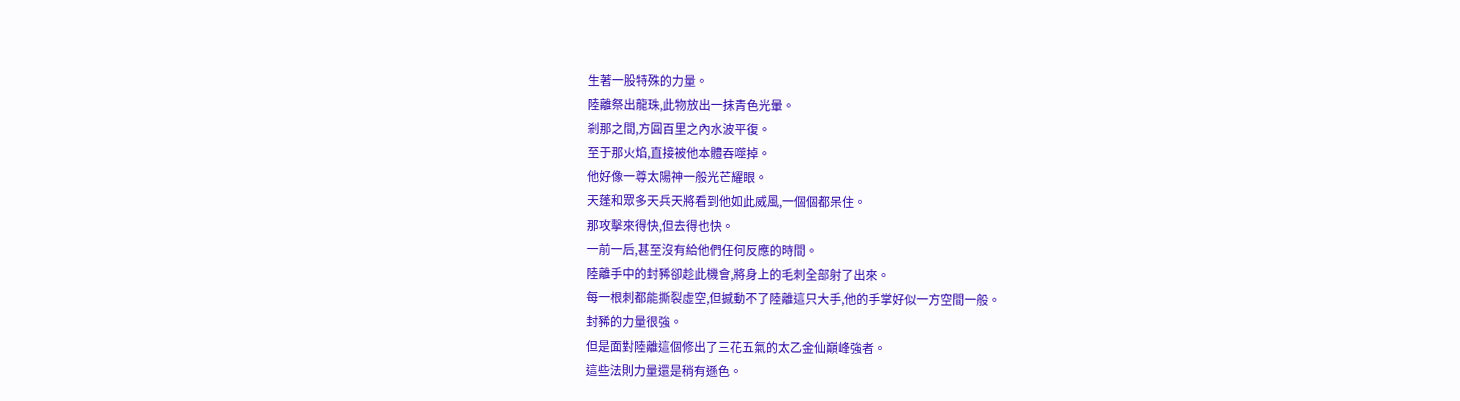生著一股特殊的力量。
陸離祭出龍珠,此物放出一抹青色光暈。
剎那之間,方圓百里之內水波平復。
至于那火焰,直接被他本體吞噬掉。
他好像一尊太陽神一般光芒耀眼。
天蓬和眾多天兵天將看到他如此威風,一個個都呆住。
那攻擊來得快,但去得也快。
一前一后,甚至沒有給他們任何反應的時間。
陸離手中的封豨卻趁此機會,將身上的毛刺全部射了出來。
每一根刺都能撕裂虛空,但撼動不了陸離這只大手,他的手掌好似一方空間一般。
封豨的力量很強。
但是面對陸離這個修出了三花五氣的太乙金仙巔峰強者。
這些法則力量還是稍有遜色。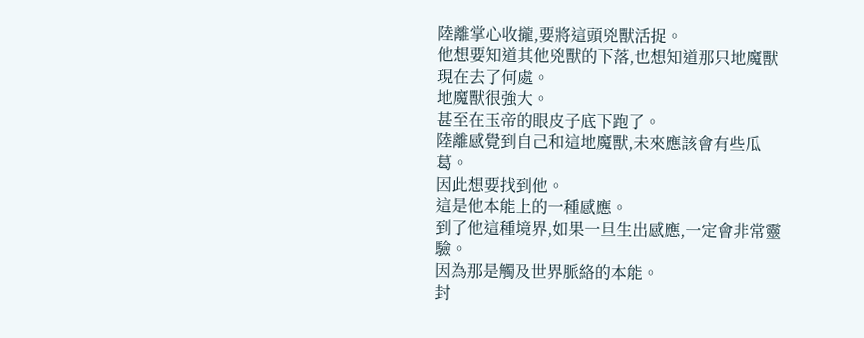陸離掌心收攏,要將這頭兇獸活捉。
他想要知道其他兇獸的下落,也想知道那只地魔獸現在去了何處。
地魔獸很強大。
甚至在玉帝的眼皮子底下跑了。
陸離感覺到自己和這地魔獸,未來應該會有些瓜葛。
因此想要找到他。
這是他本能上的一種感應。
到了他這種境界,如果一旦生出感應,一定會非常靈驗。
因為那是觸及世界脈絡的本能。
封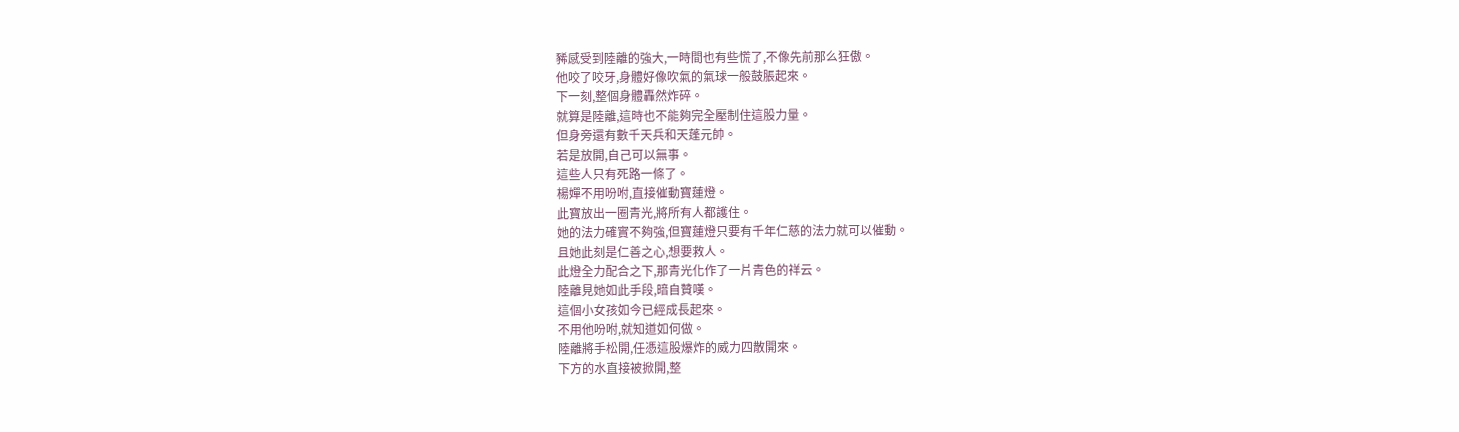豨感受到陸離的強大,一時間也有些慌了,不像先前那么狂傲。
他咬了咬牙,身體好像吹氣的氣球一般鼓脹起來。
下一刻,整個身體轟然炸碎。
就算是陸離,這時也不能夠完全壓制住這股力量。
但身旁還有數千天兵和天蓬元帥。
若是放開,自己可以無事。
這些人只有死路一條了。
楊嬋不用吩咐,直接催動寶蓮燈。
此寶放出一圈青光,將所有人都護住。
她的法力確實不夠強,但寶蓮燈只要有千年仁慈的法力就可以催動。
且她此刻是仁善之心,想要救人。
此燈全力配合之下,那青光化作了一片青色的祥云。
陸離見她如此手段,暗自贊嘆。
這個小女孩如今已經成長起來。
不用他吩咐,就知道如何做。
陸離將手松開,任憑這股爆炸的威力四散開來。
下方的水直接被掀開,整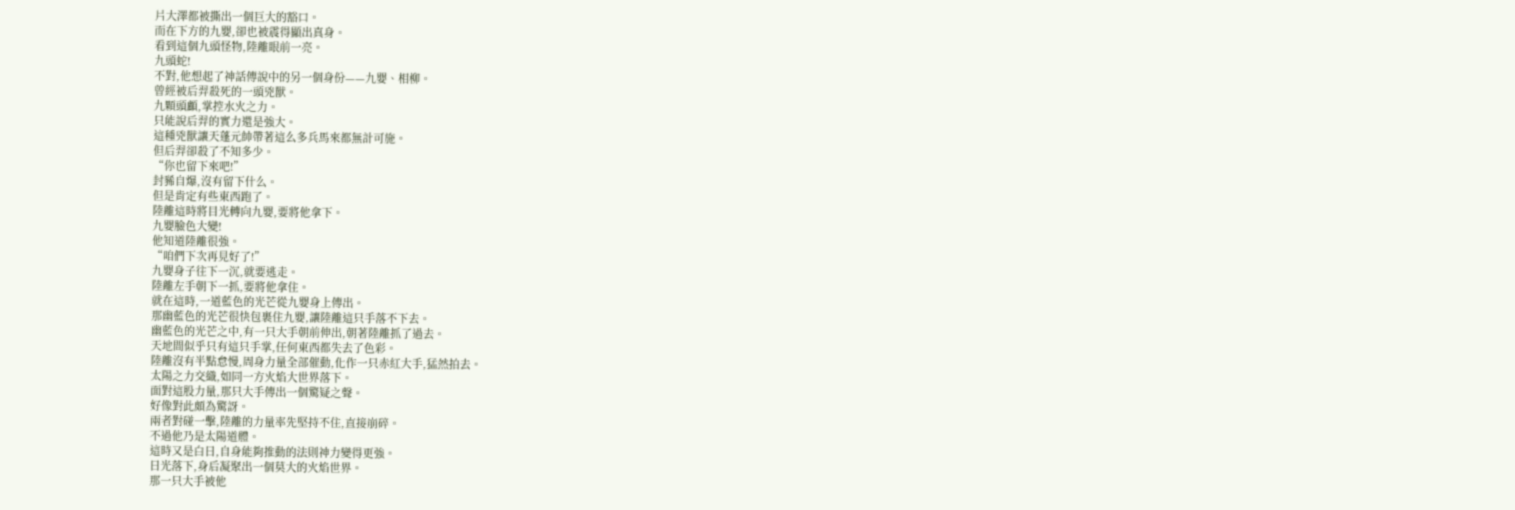片大澤都被撕出一個巨大的豁口。
而在下方的九嬰,卻也被震得顯出真身。
看到這個九頭怪物,陸離眼前一亮。
九頭蛇!
不對,他想起了神話傳說中的另一個身份——九嬰、相柳。
曾經被后羿殺死的一頭兇獸。
九顆頭顱,掌控水火之力。
只能說后羿的實力還是強大。
這種兇獸讓天蓬元帥帶著這么多兵馬來都無計可施。
但后羿卻殺了不知多少。
“你也留下來吧!”
封豨自爆,沒有留下什么。
但是肯定有些東西跑了。
陸離這時將目光轉向九嬰,要將他拿下。
九嬰臉色大變!
他知道陸離很強。
“咱們下次再見好了!”
九嬰身子往下一沉,就要逃走。
陸離左手朝下一抓,要將他拿住。
就在這時,一道藍色的光芒從九嬰身上傳出。
那幽藍色的光芒很快包裹住九嬰,讓陸離這只手落不下去。
幽藍色的光芒之中,有一只大手朝前伸出,朝著陸離抓了過去。
天地間似乎只有這只手掌,任何東西都失去了色彩。
陸離沒有半點怠慢,周身力量全部催動,化作一只赤紅大手,猛然拍去。
太陽之力交織,如同一方火焰大世界落下。
面對這股力量,那只大手傳出一個驚疑之聲。
好像對此頗為驚訝。
兩者對碰一擊,陸離的力量率先堅持不住,直接崩碎。
不過他乃是太陽道體。
這時又是白日,自身能夠推動的法則神力變得更強。
日光落下,身后凝聚出一個莫大的火焰世界。
那一只大手被他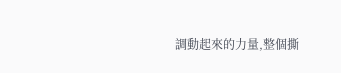調動起來的力量,整個撕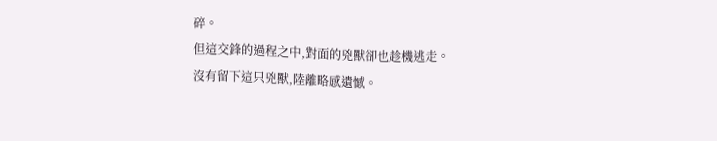碎。
但這交鋒的過程之中,對面的兇獸卻也趁機逃走。
沒有留下這只兇獸,陸離略感遺憾。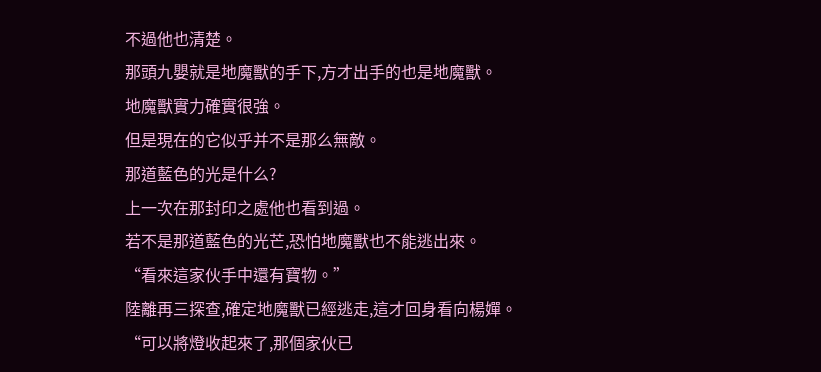不過他也清楚。
那頭九嬰就是地魔獸的手下,方才出手的也是地魔獸。
地魔獸實力確實很強。
但是現在的它似乎并不是那么無敵。
那道藍色的光是什么?
上一次在那封印之處他也看到過。
若不是那道藍色的光芒,恐怕地魔獸也不能逃出來。
“看來這家伙手中還有寶物。”
陸離再三探查,確定地魔獸已經逃走,這才回身看向楊嬋。
“可以將燈收起來了,那個家伙已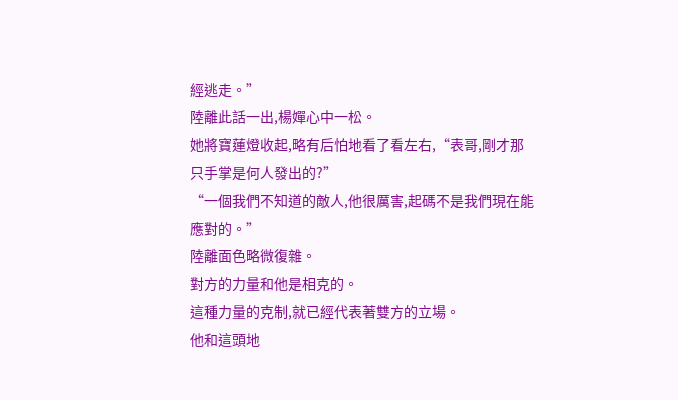經逃走。”
陸離此話一出,楊嬋心中一松。
她將寶蓮燈收起,略有后怕地看了看左右,“表哥,剛才那只手掌是何人發出的?”
“一個我們不知道的敵人,他很厲害,起碼不是我們現在能應對的。”
陸離面色略微復雜。
對方的力量和他是相克的。
這種力量的克制,就已經代表著雙方的立場。
他和這頭地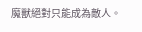魔獸絕對只能成為敵人。